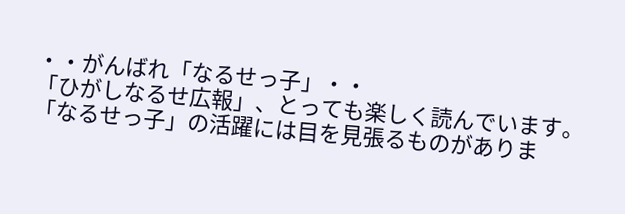・・がんばれ「なるせっ子」・・
「ひがしなるせ広報」、とっても楽しく読んでいます。
「なるせっ子」の活躍には目を見張るものがありま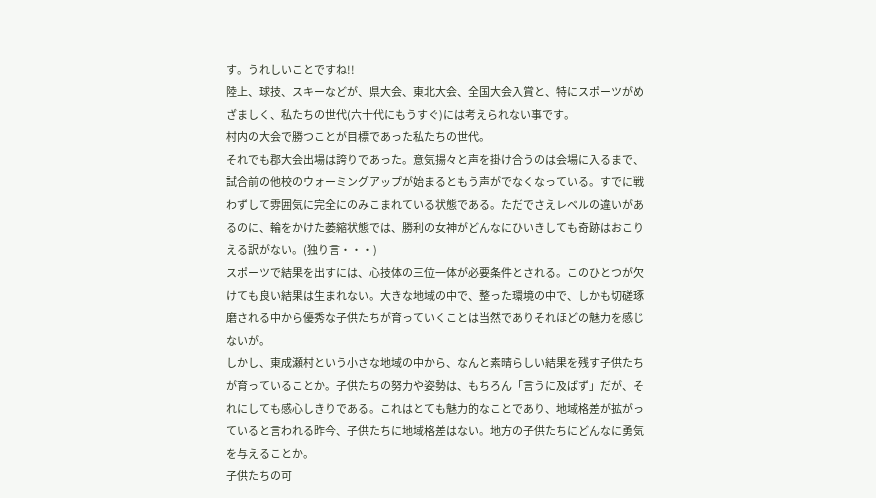す。うれしいことですね!!
陸上、球技、スキーなどが、県大会、東北大会、全国大会入賞と、特にスポーツがめざましく、私たちの世代(六十代にもうすぐ)には考えられない事です。
村内の大会で勝つことが目標であった私たちの世代。
それでも郡大会出場は誇りであった。意気揚々と声を掛け合うのは会場に入るまで、試合前の他校のウォーミングアップが始まるともう声がでなくなっている。すでに戦わずして雰囲気に完全にのみこまれている状態である。ただでさえレベルの違いがあるのに、輪をかけた萎縮状態では、勝利の女神がどんなにひいきしても奇跡はおこりえる訳がない。(独り言・・・)
スポーツで結果を出すには、心技体の三位一体が必要条件とされる。このひとつが欠けても良い結果は生まれない。大きな地域の中で、整った環境の中で、しかも切磋琢磨される中から優秀な子供たちが育っていくことは当然でありそれほどの魅力を感じないが。
しかし、東成瀬村という小さな地域の中から、なんと素晴らしい結果を残す子供たちが育っていることか。子供たちの努力や姿勢は、もちろん「言うに及ばず」だが、それにしても感心しきりである。これはとても魅力的なことであり、地域格差が拡がっていると言われる昨今、子供たちに地域格差はない。地方の子供たちにどんなに勇気を与えることか。
子供たちの可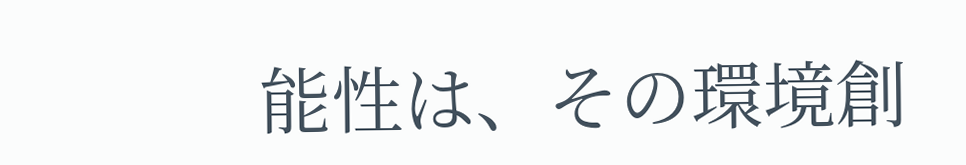能性は、その環境創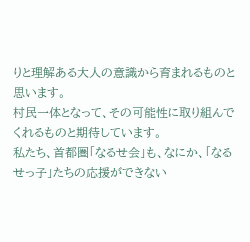りと理解ある大人の意識から育まれるものと思います。
村民一体となって、その可能性に取り組んでくれるものと期待しています。
私たち、首都圏「なるせ会」も、なにか、「なるせっ子」たちの応援ができない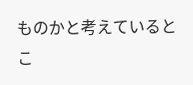ものかと考えているとこ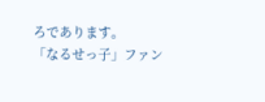ろであります。
「なるせっ子」ファン